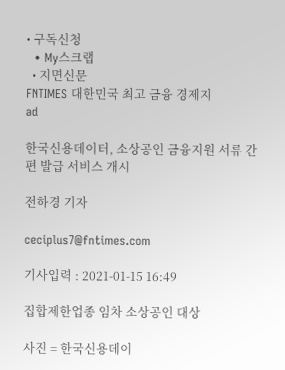• 구독신청
  • My스크랩
  • 지면신문
FNTIMES 대한민국 최고 금융 경제지
ad

한국신용데이터, 소상공인 금융지원 서류 간편 발급 서비스 개시

전하경 기자

ceciplus7@fntimes.com

기사입력 : 2021-01-15 16:49

집합제한업종 임차 소상공인 대상

사진 = 한국신용데이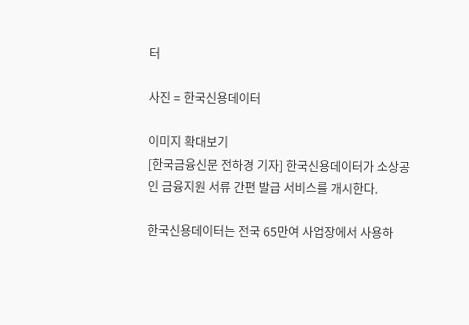터

사진 = 한국신용데이터

이미지 확대보기
[한국금융신문 전하경 기자] 한국신용데이터가 소상공인 금융지원 서류 간편 발급 서비스를 개시한다.

한국신용데이터는 전국 65만여 사업장에서 사용하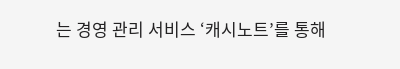는 경영 관리 서비스 ‘캐시노트’를 통해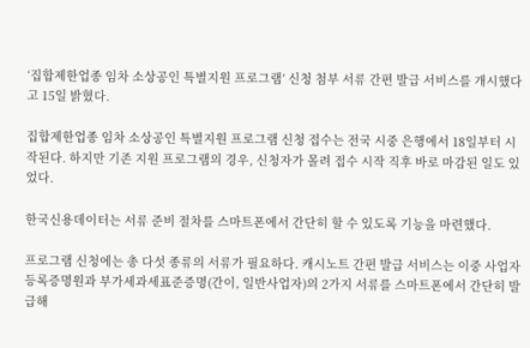‘집합제한업종 임차 소상공인 특별지원 프로그램’ 신청 첨부 서류 간편 발급 서비스를 개시했다고 15일 밝혔다.

집합제한업종 임차 소상공인 특별지원 프로그램 신청 접수는 전국 시중 은행에서 18일부터 시작된다. 하지만 기존 지원 프로그램의 경우, 신청자가 몰려 접수 시작 직후 바로 마감된 일도 있었다.

한국신용데이터는 서류 준비 절차를 스마트폰에서 간단히 할 수 있도록 기능을 마련했다.

프로그램 신청에는 총 다섯 종류의 서류가 필요하다. 캐시노트 간편 발급 서비스는 이중 사업자등록증명원과 부가세과세표준증명(간이, 일반사업자)의 2가지 서류를 스마트폰에서 간단히 발급해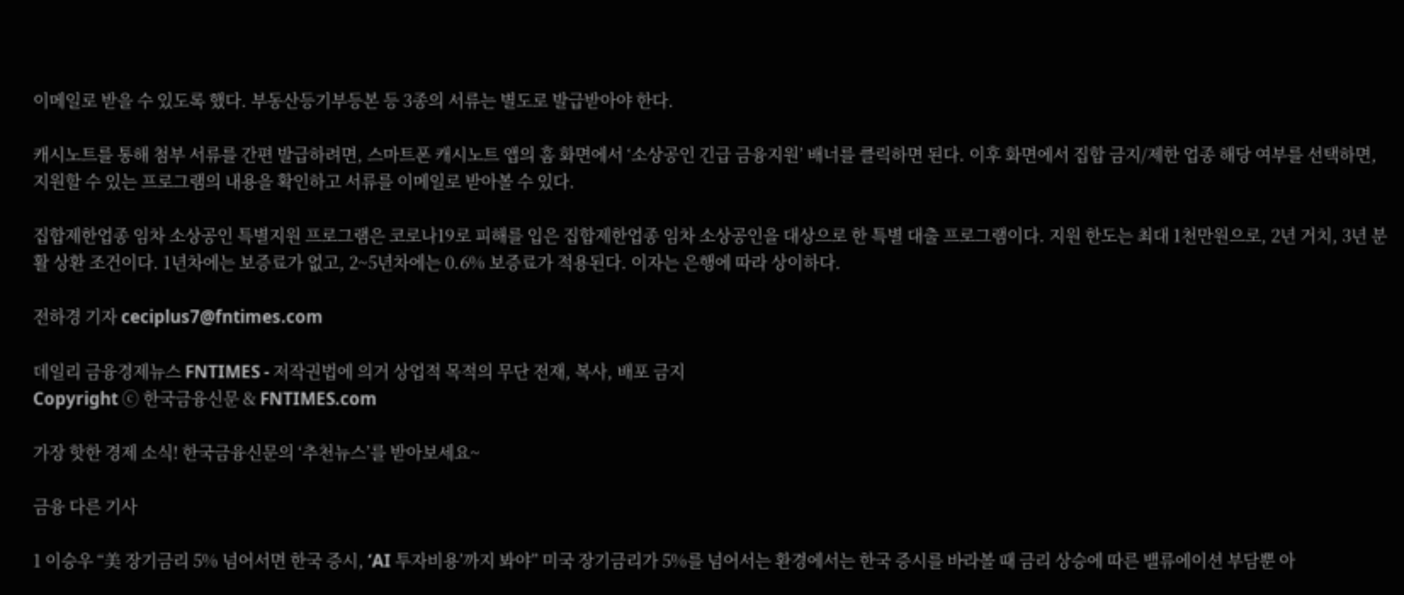이메일로 받을 수 있도록 했다. 부동산등기부등본 등 3종의 서류는 별도로 발급받아야 한다.

캐시노트를 통해 첨부 서류를 간편 발급하려면, 스마트폰 캐시노트 앱의 홈 화면에서 ‘소상공인 긴급 금융지원’ 배너를 클릭하면 된다. 이후 화면에서 집합 금지/제한 업종 해당 여부를 선택하면, 지원할 수 있는 프로그램의 내용을 확인하고 서류를 이메일로 받아볼 수 있다.

집합제한업종 임차 소상공인 특별지원 프로그램은 코로나19로 피해를 입은 집합제한업종 임차 소상공인을 대상으로 한 특별 대출 프로그램이다. 지원 한도는 최대 1천만원으로, 2년 거치, 3년 분활 상환 조건이다. 1년차에는 보증료가 없고, 2~5년차에는 0.6% 보증료가 적용된다. 이자는 은행에 따라 상이하다.

전하경 기자 ceciplus7@fntimes.com

데일리 금융경제뉴스 FNTIMES - 저작권법에 의거 상업적 목적의 무단 전재, 복사, 배포 금지
Copyright ⓒ 한국금융신문 & FNTIMES.com

가장 핫한 경제 소식! 한국금융신문의 ‘추천뉴스’를 받아보세요~

금융 다른 기사

1 이승우 “美 장기금리 5% 넘어서면 한국 증시, ‘AI 투자비용’까지 봐야” 미국 장기금리가 5%를 넘어서는 환경에서는 한국 증시를 바라볼 때 금리 상승에 따른 밸류에이션 부담뿐 아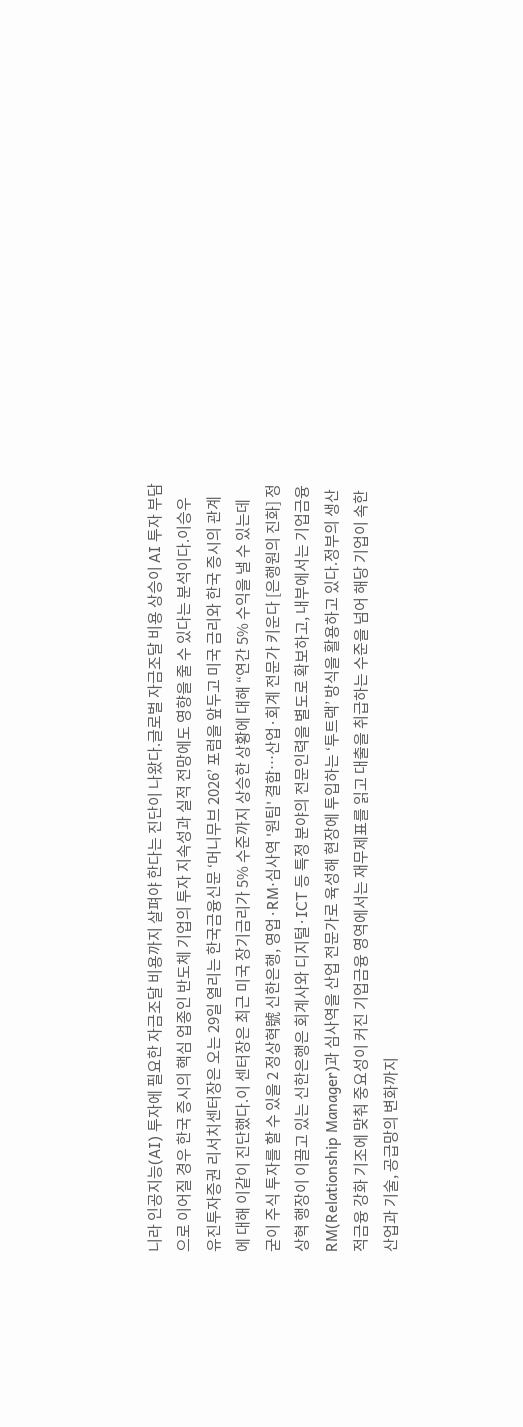니라 인공지능(AI) 투자에 필요한 자금조달 비용까지 살펴야 한다는 진단이 나왔다.글로벌 자금조달 비용 상승이 AI 투자 부담으로 이어질 경우 한국 증시의 핵심 업종인 반도체 기업의 투자 지속성과 실적 전망에도 영향을 줄 수 있다는 분석이다.이승우 유진투자증권 리서치센터장은 오는 29일 열리는 한국금융신문 ‘머니무브 2026’ 포럼을 앞두고 미국 금리와 한국 증시의 관계에 대해 이같이 진단했다.이 센터장은 최근 미국 장기금리가 5% 수준까지 상승한 상황에 대해 “연간 5% 수익을 낼 수 있는데 굳이 주식 투자를 할 수 있을 2 정상혁號 신한은행, 영업·RM·심사역 '원팀' 결합…산업·회계 전문가 키운다 [은행원의 진화] 정상혁 행장이 이끌고 있는 신한은행은 회계사와 디지털·ICT 등 특정 분야의 전문인력을 별도로 확보하고, 내부에서는 기업금융 RM(Relationship Manager)과 심사역을 산업 전문가로 육성해 현장에 투입하는 ‘투트랙’ 방식을 활용하고 있다.정부의 생산적금융 강화 기조에 맞춰 중요성이 커진 기업금융 영역에서는 재무제표를 읽고 대출을 취급하는 수준을 넘어 해당 기업이 속한 산업과 기술, 공급망의 변화까지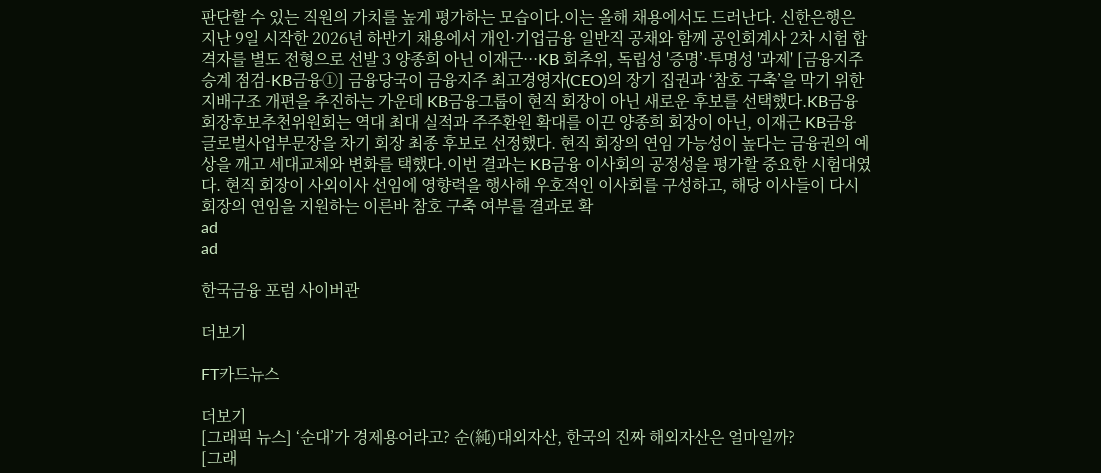판단할 수 있는 직원의 가치를 높게 평가하는 모습이다.이는 올해 채용에서도 드러난다. 신한은행은 지난 9일 시작한 2026년 하반기 채용에서 개인·기업금융 일반직 공채와 함께 공인회계사 2차 시험 합격자를 별도 전형으로 선발 3 양종희 아닌 이재근···KB 회추위, 독립성 '증명’·투명성 '과제' [금융지주 승계 점검-KB금융①] 금융당국이 금융지주 최고경영자(CEO)의 장기 집권과 ‘참호 구축’을 막기 위한 지배구조 개편을 추진하는 가운데 KB금융그룹이 현직 회장이 아닌 새로운 후보를 선택했다.KB금융 회장후보추천위원회는 역대 최대 실적과 주주환원 확대를 이끈 양종희 회장이 아닌, 이재근 KB금융 글로벌사업부문장을 차기 회장 최종 후보로 선정했다. 현직 회장의 연임 가능성이 높다는 금융권의 예상을 깨고 세대교체와 변화를 택했다.이번 결과는 KB금융 이사회의 공정성을 평가할 중요한 시험대였다. 현직 회장이 사외이사 선임에 영향력을 행사해 우호적인 이사회를 구성하고, 해당 이사들이 다시 회장의 연임을 지원하는 이른바 참호 구축 여부를 결과로 확
ad
ad

한국금융 포럼 사이버관

더보기

FT카드뉴스

더보기
[그래픽 뉴스] ‘순대’가 경제용어라고? 순(純)대외자산, 한국의 진짜 해외자산은 얼마일까?
[그래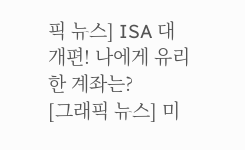픽 뉴스] ISA 대개편! 나에게 유리한 계좌는?
[그래픽 뉴스] 미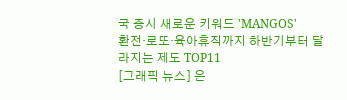국 증시 새로운 키워드 'MANGOS'
환전·로또·육아휴직까지 하반기부터 달라지는 제도 TOP11
[그래픽 뉴스] 은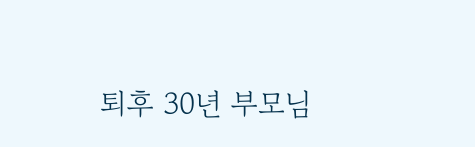퇴후 30년 부모님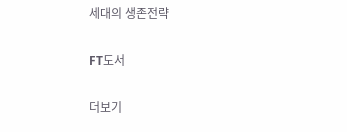세대의 생존전략

FT도서

더보기